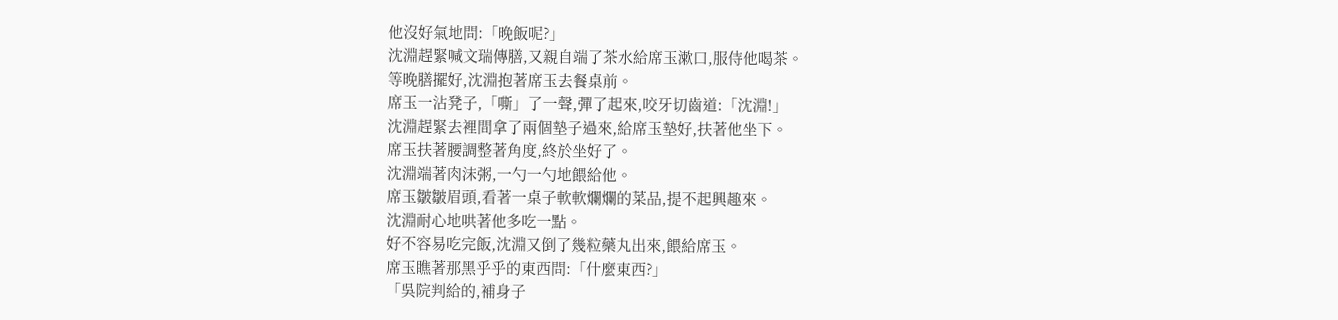他沒好氣地問:「晚飯呢?」
沈淵趕緊喊文瑞傳膳,又親自端了茶水給席玉漱口,服侍他喝茶。
等晚膳擺好,沈淵抱著席玉去餐桌前。
席玉一沾凳子,「嘶」了一聲,彈了起來,咬牙切齒道:「沈淵!」
沈淵趕緊去裡間拿了兩個墊子過來,給席玉墊好,扶著他坐下。
席玉扶著腰調整著角度,終於坐好了。
沈淵端著肉沫粥,一勺一勺地餵給他。
席玉皺皺眉頭,看著一桌子軟軟爛爛的菜品,提不起興趣來。
沈淵耐心地哄著他多吃一點。
好不容易吃完飯,沈淵又倒了幾粒藥丸出來,餵給席玉。
席玉瞧著那黑乎乎的東西問:「什麼東西?」
「吳院判給的,補身子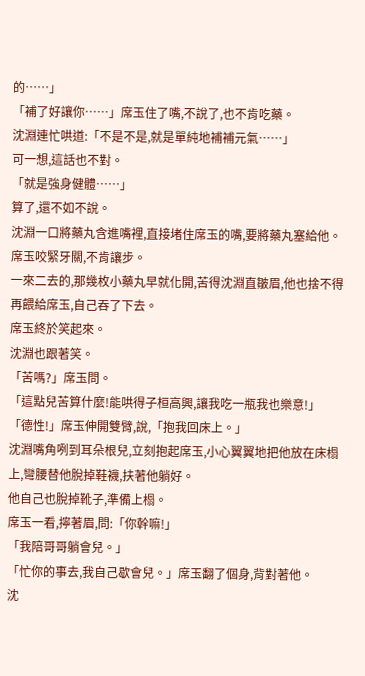的……」
「補了好讓你……」席玉住了嘴,不說了,也不肯吃藥。
沈淵連忙哄道:「不是不是,就是單純地補補元氣……」
可一想,這話也不對。
「就是強身健體……」
算了,還不如不說。
沈淵一口將藥丸含進嘴裡,直接堵住席玉的嘴,要將藥丸塞給他。
席玉咬緊牙關,不肯讓步。
一來二去的,那幾枚小藥丸早就化開,苦得沈淵直皺眉,他也捨不得再餵給席玉,自己吞了下去。
席玉終於笑起來。
沈淵也跟著笑。
「苦嗎?」席玉問。
「這點兒苦算什麼!能哄得子桓高興,讓我吃一瓶我也樂意!」
「德性!」席玉伸開雙臂,說,「抱我回床上。」
沈淵嘴角咧到耳朵根兒,立刻抱起席玉,小心翼翼地把他放在床榻上,彎腰替他脫掉鞋襪,扶著他躺好。
他自己也脫掉靴子,準備上榻。
席玉一看,擰著眉,問:「你幹嘛!」
「我陪哥哥躺會兒。」
「忙你的事去,我自己歇會兒。」席玉翻了個身,背對著他。
沈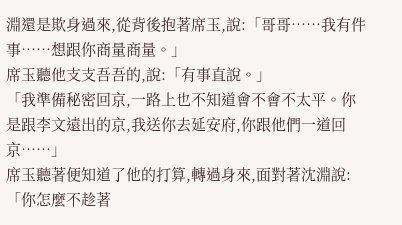淵還是欺身過來,從背後抱著席玉,說:「哥哥……我有件事……想跟你商量商量。」
席玉聽他支支吾吾的,說:「有事直說。」
「我準備秘密回京,一路上也不知道會不會不太平。你是跟李文遠出的京,我送你去延安府,你跟他們一道回京……」
席玉聽著便知道了他的打算,轉過身來,面對著沈淵說:「你怎麼不趁著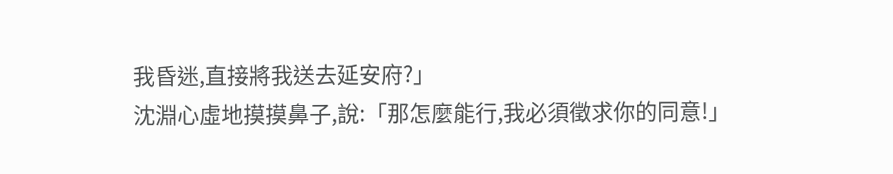我昏迷,直接將我送去延安府?」
沈淵心虛地摸摸鼻子,說:「那怎麼能行,我必須徵求你的同意!」